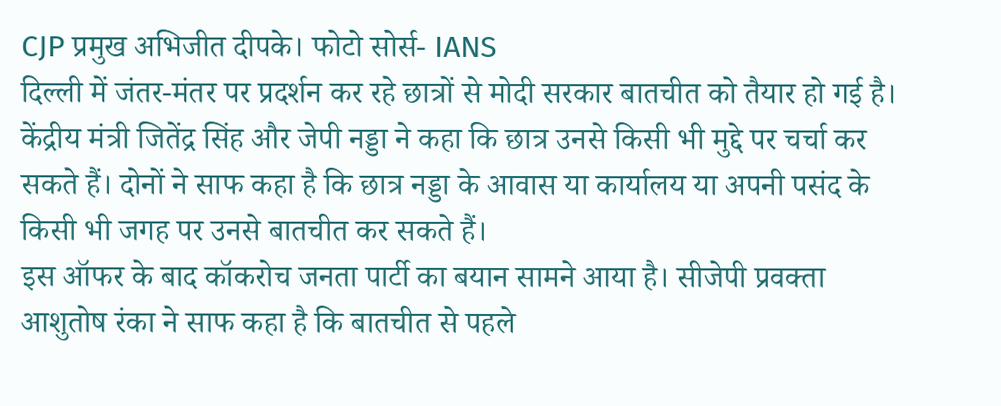CJP प्रमुख अभिजीत दीपके। फोटो सोर्स- IANS
दिल्ली में जंतर-मंतर पर प्रदर्शन कर रहे छात्रों से मोदी सरकार बातचीत को तैयार हो गई है। केंद्रीय मंत्री जितेंद्र सिंह और जेपी नड्डा ने कहा कि छात्र उनसे किसी भी मुद्दे पर चर्चा कर सकते हैं। दोनों ने साफ कहा है कि छात्र नड्डा के आवास या कार्यालय या अपनी पसंद के किसी भी जगह पर उनसे बातचीत कर सकते हैं।
इस ऑफर के बाद कॉकरोच जनता पार्टी का बयान सामने आया है। सीजेपी प्रवक्ता आशुतोष रंका ने साफ कहा है कि बातचीत से पहले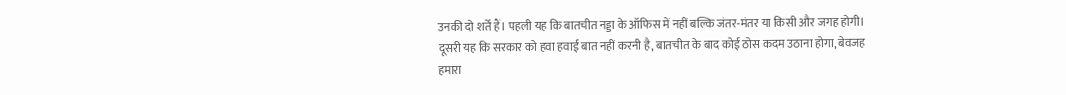उनकी दो शर्तें हैं। पहली यह कि बातचीत नड्डा के ऑफिस में नहीं बल्कि जंतर-मंतर या किसी और जगह होगी। दूसरी यह कि सरकार को हवा हवाई बात नहीं करनी है, बातचीत के बाद कोई ठोस कदम उठाना होगा, बेवजह हमारा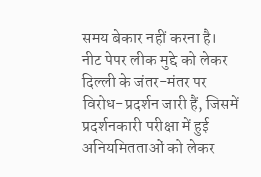समय बेकार नहीं करना है।
नीट पेपर लीक मुद्दे को लेकर दिल्ली के जंतर-मंतर पर विरोध-प्रदर्शन जारी हैं, जिसमें प्रदर्शनकारी परीक्षा में हुई अनियमितताओं को लेकर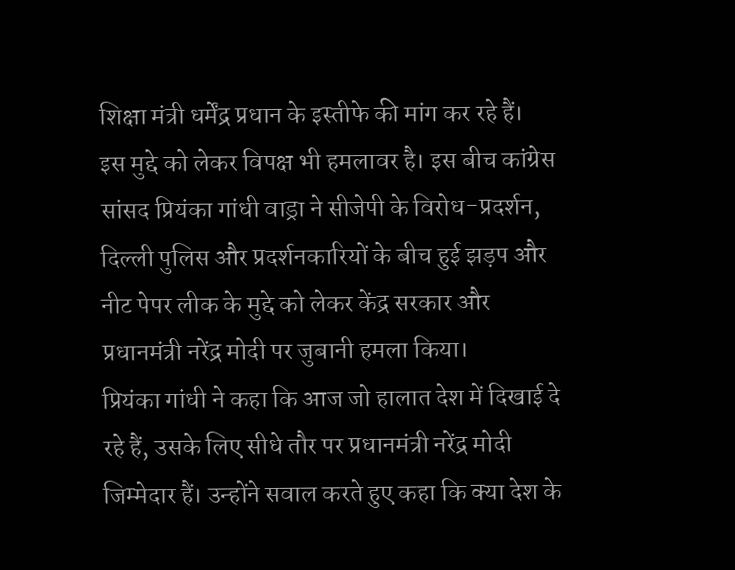शिक्षा मंत्री धर्मेंद्र प्रधान के इस्तीफे की मांग कर रहे हैं।
इस मुद्दे को लेकर विपक्ष भी हमलावर है। इस बीच कांग्रेस सांसद प्रियंका गांधी वाड्रा ने सीजेपी के विरोध-प्रदर्शन, दिल्ली पुलिस और प्रदर्शनकारियों के बीच हुई झड़प और नीट पेपर लीक के मुद्दे को लेकर केंद्र सरकार और प्रधानमंत्री नरेंद्र मोदी पर जुबानी हमला किया।
प्रियंका गांधी ने कहा कि आज जो हालात देश में दिखाई दे रहे हैं, उसके लिए सीधे तौर पर प्रधानमंत्री नरेंद्र मोदी जिम्मेदार हैं। उन्होंने सवाल करते हुए कहा कि क्या देश के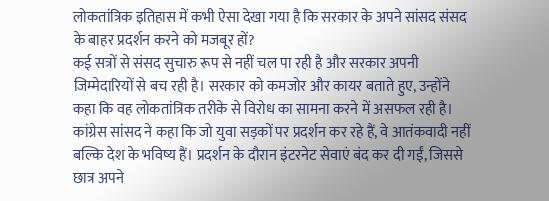लोकतांत्रिक इतिहास में कभी ऐसा देखा गया है कि सरकार के अपने सांसद संसद के बाहर प्रदर्शन करने को मजबूर हों?
कई सत्रों से संसद सुचारु रूप से नहीं चल पा रही है और सरकार अपनी जिम्मेदारियों से बच रही है। सरकार को कमजोर और कायर बताते हुए, उन्होंने कहा कि वह लोकतांत्रिक तरीके से विरोध का सामना करने में असफल रही है।
कांग्रेस सांसद ने कहा कि जो युवा सड़कों पर प्रदर्शन कर रहे हैं, वे आतंकवादी नहीं बल्कि देश के भविष्य हैं। प्रदर्शन के दौरान इंटरनेट सेवाएं बंद कर दी गईं, जिससे छात्र अपने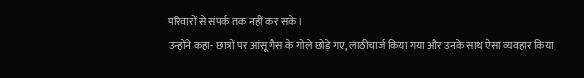परिवारों से संपर्क तक नहीं कर सके।
उन्होंने कहा- छात्रों पर आंसू गैस के गोले छोड़े गए, लाठीचार्ज किया गया और उनके साथ ऐसा व्यवहार किया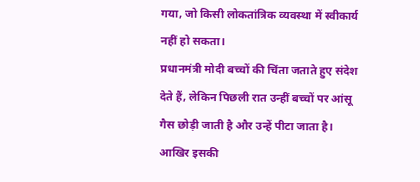गया, जो किसी लोकतांत्रिक व्यवस्था में स्वीकार्य नहीं हो सकता।
प्रधानमंत्री मोदी बच्चों की चिंता जताते हुए संदेश देते हैं, लेकिन पिछली रात उन्हीं बच्चों पर आंसू गैस छोड़ी जाती है और उन्हें पीटा जाता है। आखिर इसकी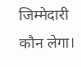जिम्मेदारी कौन लेगा।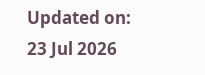Updated on:
23 Jul 2026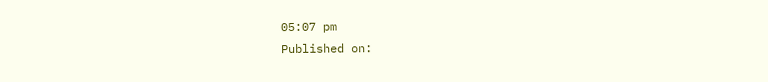05:07 pm
Published on: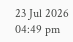23 Jul 2026 04:49 pm